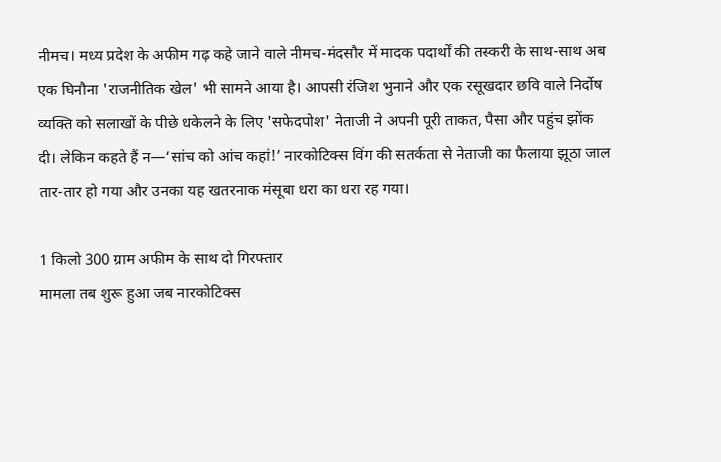नीमच। मध्य प्रदेश के अफीम गढ़ कहे जाने वाले नीमच-मंदसौर में मादक पदार्थों की तस्करी के साथ-साथ अब एक घिनौना 'राजनीतिक खेल' भी सामने आया है। आपसी रंजिश भुनाने और एक रसूखदार छवि वाले निर्दोष व्यक्ति को सलाखों के पीछे धकेलने के लिए 'सफेदपोश' नेताजी ने अपनी पूरी ताकत, पैसा और पहुंच झोंक दी। लेकिन कहते हैं न—‘सांच को आंच कहां!’ नारकोटिक्स विंग की सतर्कता से नेताजी का फैलाया झूठा जाल तार-तार हो गया और उनका यह खतरनाक मंसूबा धरा का धरा रह गया।

1 किलो 300 ग्राम अफीम के साथ दो गिरफ्तार
मामला तब शुरू हुआ जब नारकोटिक्स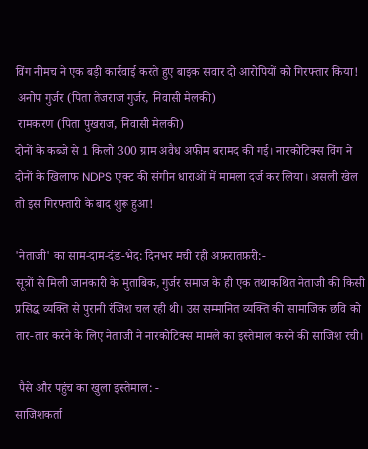विंग नीमच ने एक बड़ी कार्रवाई करते हुए बाइक सवार दो आरोपियों को गिरफ्तार किया!
 अनोप गुर्जर (पिता तेजराज गुर्जर, निवासी मेलकी)
 रामकरण (पिता पुखराज, निवासी मेलकी)
दोनों के कब्जे से 1 किलो 300 ग्राम अवैध अफीम बरामद की गई। नारकोटिक्स विंग ने दोनों के खिलाफ NDPS एक्ट की संगीन धाराओं में मामला दर्ज कर लिया। असली खेल तो इस गिरफ्तारी के बाद शुरू हुआ!

'नेताजी' का साम-दाम-दंड-भेद: दिनभर मची रही अफ़रातफ़री:-
सूत्रों से मिली जानकारी के मुताबिक, गुर्जर समाज के ही एक तथाकथित नेताजी की किसी प्रसिद्ध व्यक्ति से पुरानी रंजिश चल रही थी। उस सम्मानित व्यक्ति की सामाजिक छवि को तार-तार करने के लिए नेताजी ने नारकोटिक्स मामले का इस्तेमाल करने की साजिश रची।

 पैसे और पहुंच का खुला इस्तेमाल: -
साजिशकर्ता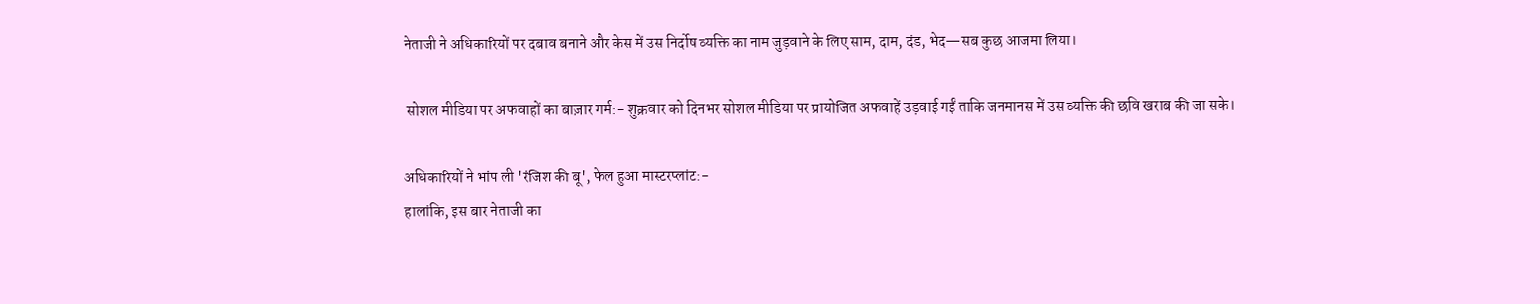नेताजी ने अधिकारियों पर दबाव बनाने और केस में उस निर्दोष व्यक्ति का नाम जुड़वाने के लिए साम, दाम, दंड, भेद—सब कुछ आजमा लिया।

 सोशल मीडिया पर अफवाहों का बाज़ार गर्म:- शुक्रवार को दिनभर सोशल मीडिया पर प्रायोजित अफवाहें उड़वाई गईं ताकि जनमानस में उस व्यक्ति की छवि खराब की जा सके।

अधिकारियों ने भांप ली 'रंजिश की बू', फेल हुआ मास्टरप्लांट:-
हालांकि, इस बार नेताजी का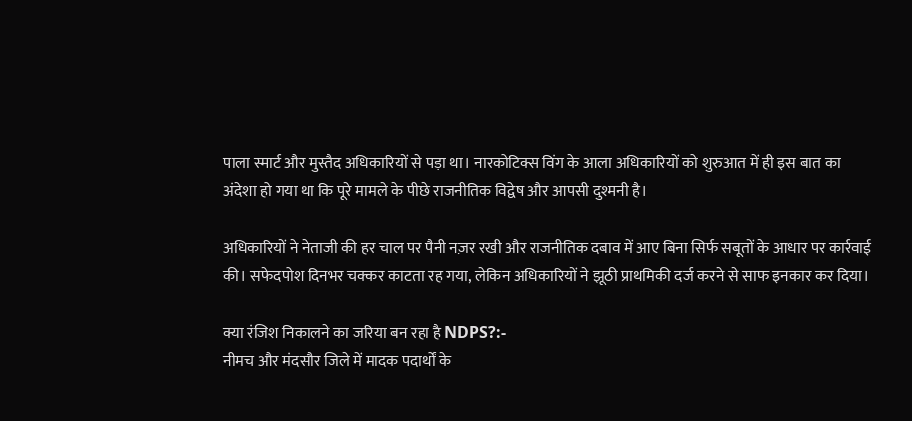पाला स्मार्ट और मुस्तैद अधिकारियों से पड़ा था। नारकोटिक्स विंग के आला अधिकारियों को शुरुआत में ही इस बात का अंदेशा हो गया था कि पूरे मामले के पीछे राजनीतिक विद्वेष और आपसी दुश्मनी है।

अधिकारियों ने नेताजी की हर चाल पर पैनी नज़र रखी और राजनीतिक दबाव में आए बिना सिर्फ सबूतों के आधार पर कार्रवाई की। सफेदपोश दिनभर चक्कर काटता रह गया, लेकिन अधिकारियों ने झूठी प्राथमिकी दर्ज करने से साफ इनकार कर दिया।

क्या रंजिश निकालने का जरिया बन रहा है NDPS?:-
नीमच और मंदसौर जिले में मादक पदार्थों के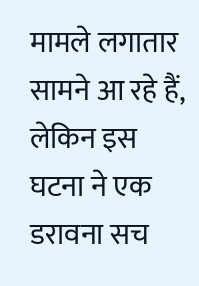मामले लगातार सामने आ रहे हैं, लेकिन इस घटना ने एक डरावना सच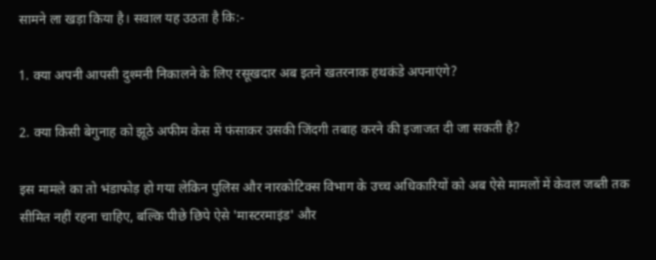सामने ला खड़ा किया है। सवाल यह उठता है कि:-

1. क्या अपनी आपसी दुश्मनी निकालने के लिए रसूखदार अब इतने खतरनाक हथकंडे अपनाएंगे?

2. क्या किसी बेगुनाह को झूठे अफीम केस में फंसाकर उसकी जिंदगी तबाह करने की इजाजत दी जा सकती है?

इस मामले का तो भंडाफोड़ हो गया लेकिन पुलिस और नारकोटिक्स विभाग के उच्च अधिकारियों को अब ऐसे मामलों में केवल जब्ती तक सीमित नहीं रहना चाहिए, बल्कि पीछे छिपे ऐसे 'मास्टरमाइंड' और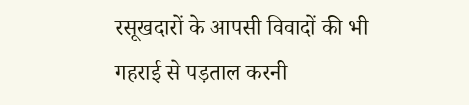रसूखदारों के आपसी विवादों की भी गहराई से पड़ताल करनी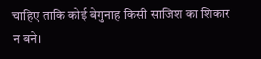चाहिए ताकि कोई बेगुनाह किसी साजिश का शिकार न बने।